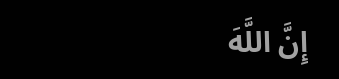إِنَّ اللَّهَ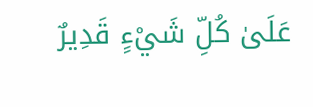عَلَىٰ كُلِّ شَيْءٍ قَدِيرٌ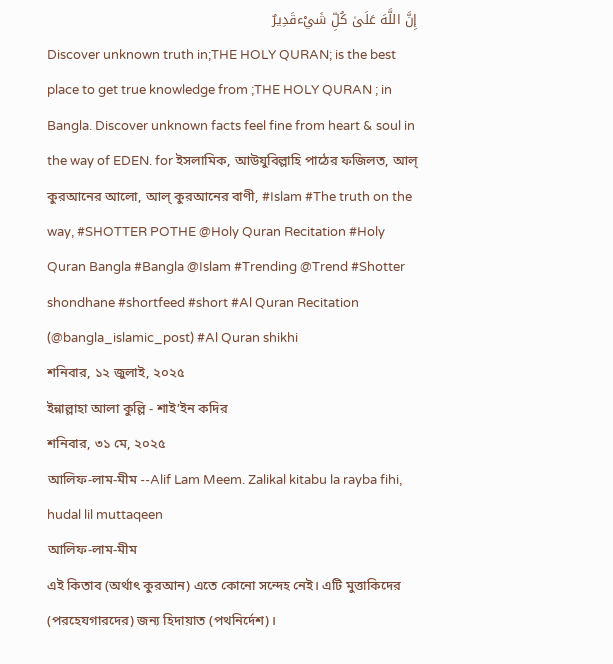إِنَّ اللَّهَ عَلَىٰ كُلِّ شَيْءقَدِيرٌ
Discover unknown truth in;THE HOLY QURAN; is the best place to get true knowledge from ;THE HOLY QURAN ; in Bangla. Discover unknown facts feel fine from heart & soul in the way of EDEN. for ইসলামিক, আউযুবিল্লাহি পাঠের ফজিলত, আল্ কুরআনের আলো, আল্ কুরআনের বাণী, #Islam #The truth on the way, #SHOTTER POTHE @Holy Quran Recitation #Holy Quran Bangla #Bangla @Islam #Trending @Trend #Shotter shondhane #shortfeed #short #Al Quran Recitation (@bangla_islamic_post) #Al Quran shikhi
শনিবার, ১২ জুলাই, ২০২৫
ইন্নাল্লাহা আলা কুল্লি - শাই’ইন কদির
শনিবার, ৩১ মে, ২০২৫
আলিফ-লাম-মীম --Alif Lam Meem. Zalikal kitabu la rayba fihi, hudal lil muttaqeen
আলিফ-লাম-মীম
এই কিতাব (অর্থাৎ কুরআন) এতে কোনো সন্দেহ নেই। এটি মুত্তাকিদের (পরহেযগারদের) জন্য হিদায়াত (পথনির্দেশ)।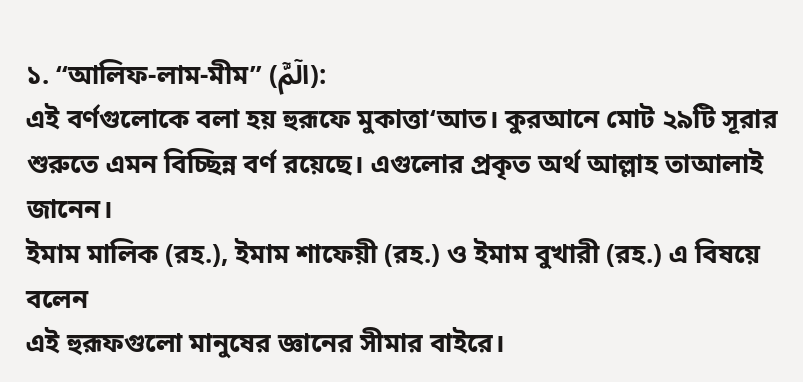১. “আলিফ-লাম-মীম” (الٓمّٓ):
এই বর্ণগুলোকে বলা হয় হুরূফে মুকাত্তা‘আত। কুরআনে মোট ২৯টি সূরার শুরুতে এমন বিচ্ছিন্ন বর্ণ রয়েছে। এগুলোর প্রকৃত অর্থ আল্লাহ তাআলাই জানেন।
ইমাম মালিক (রহ.), ইমাম শাফেয়ী (রহ.) ও ইমাম বুখারী (রহ.) এ বিষয়ে বলেন
এই হুরূফগুলো মানুষের জ্ঞানের সীমার বাইরে।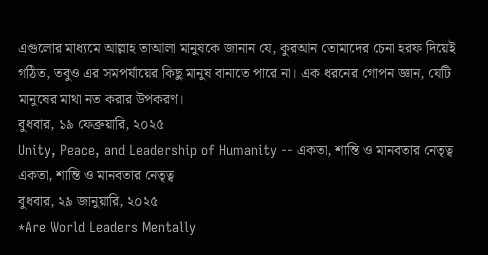এগুলোর মাধ্যমে আল্লাহ তাআলা মানুষকে জানান যে, কুরআন তোমাদের চেনা হরফ দিয়েই গঠিত, তবুও এর সমপর্যায়ের কিছু মানুষ বানাতে পারে না। এক ধরনের গোপন জ্ঞান, যেটি মানুষের মাথা নত করার উপকরণ।
বুধবার, ১৯ ফেব্রুয়ারি, ২০২৫
Unity, Peace, and Leadership of Humanity -- একতা, শান্তি ও মানবতার নেতৃত্ব
একতা, শান্তি ও মানবতার নেতৃত্ব
বুধবার, ২৯ জানুয়ারি, ২০২৫
*Are World Leaders Mentally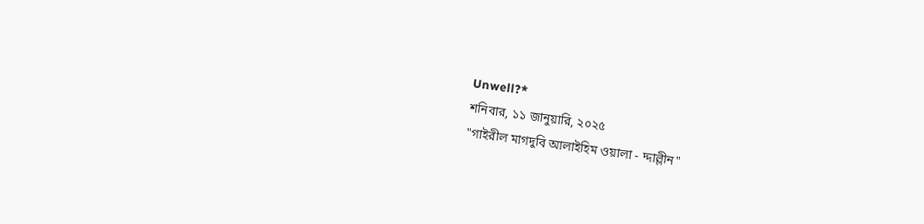Unwell?*
শনিবার, ১১ জানুয়ারি, ২০২৫
"গাইরীল মাগদুবি আলাইহিম ওয়ালা - দ্দাল্লীন"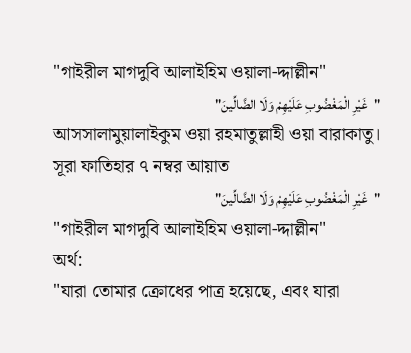"গাইরীল মাগদুবি আলাইহিম ওয়ালা-দ্দাল্লীন"
"غَيْرِ الْمَغْضُوبِ عَلَيْهِمْ وَلَا الضَّالِّينَ"
আসসালামুয়ালাইকুম ওয়া রহমাতুল্লাহী ওয়া বারাকাতু।
সূরা ফাতিহার ৭ নম্বর আয়াত
"غَيْرِ الْمَغْضُوبِ عَلَيْهِمْ وَلَا الضَّالِّينَ"
"গাইরীল মাগদুবি আলাইহিম ওয়ালা-দ্দাল্লীন"
অর্থ:
"যারা তোমার ক্রোধের পাত্র হয়েছে, এবং যারা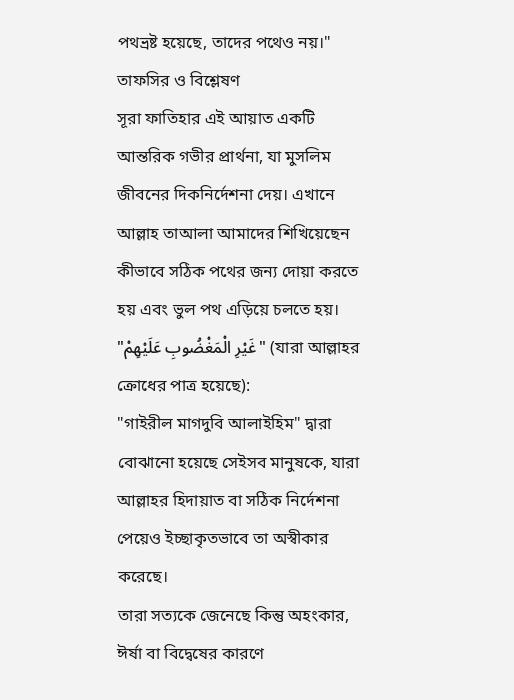পথভ্রষ্ট হয়েছে, তাদের পথেও নয়।"
তাফসির ও বিশ্লেষণ
সূরা ফাতিহার এই আয়াত একটি আন্তরিক গভীর প্রার্থনা, যা মুসলিম জীবনের দিকনির্দেশনা দেয়। এখানে আল্লাহ তাআলা আমাদের শিখিয়েছেন কীভাবে সঠিক পথের জন্য দোয়া করতে হয় এবং ভুল পথ এড়িয়ে চলতে হয়।
"غَيْرِ الْمَغْضُوبِ عَلَيْهِمْ" (যারা আল্লাহর ক্রোধের পাত্র হয়েছে):
"গাইরীল মাগদুবি আলাইহিম" দ্বারা বোঝানো হয়েছে সেইসব মানুষকে, যারা আল্লাহর হিদায়াত বা সঠিক নির্দেশনা পেয়েও ইচ্ছাকৃতভাবে তা অস্বীকার করেছে।
তারা সত্যকে জেনেছে কিন্তু অহংকার, ঈর্ষা বা বিদ্বেষের কারণে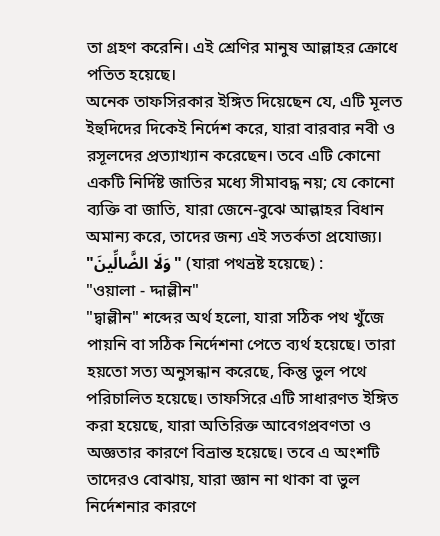তা গ্রহণ করেনি। এই শ্রেণির মানুষ আল্লাহর ক্রোধে পতিত হয়েছে।
অনেক তাফসিরকার ইঙ্গিত দিয়েছেন যে, এটি মূলত ইহুদিদের দিকেই নির্দেশ করে, যারা বারবার নবী ও রসূলদের প্রত্যাখ্যান করেছেন। তবে এটি কোনো একটি নির্দিষ্ট জাতির মধ্যে সীমাবদ্ধ নয়; যে কোনো ব্যক্তি বা জাতি, যারা জেনে-বুঝে আল্লাহর বিধান অমান্য করে, তাদের জন্য এই সতর্কতা প্রযোজ্য।
"وَلَا الضَّالِّينَ" (যারা পথভ্রষ্ট হয়েছে) :
"ওয়ালা - দ্দাল্লীন"
"দ্বাল্লীন" শব্দের অর্থ হলো, যারা সঠিক পথ খুঁজে পায়নি বা সঠিক নির্দেশনা পেতে ব্যর্থ হয়েছে। তারা হয়তো সত্য অনুসন্ধান করেছে, কিন্তু ভুল পথে পরিচালিত হয়েছে। তাফসিরে এটি সাধারণত ইঙ্গিত করা হয়েছে, যারা অতিরিক্ত আবেগপ্রবণতা ও অজ্ঞতার কারণে বিভ্রান্ত হয়েছে। তবে এ অংশটি তাদেরও বোঝায়, যারা জ্ঞান না থাকা বা ভুল নির্দেশনার কারণে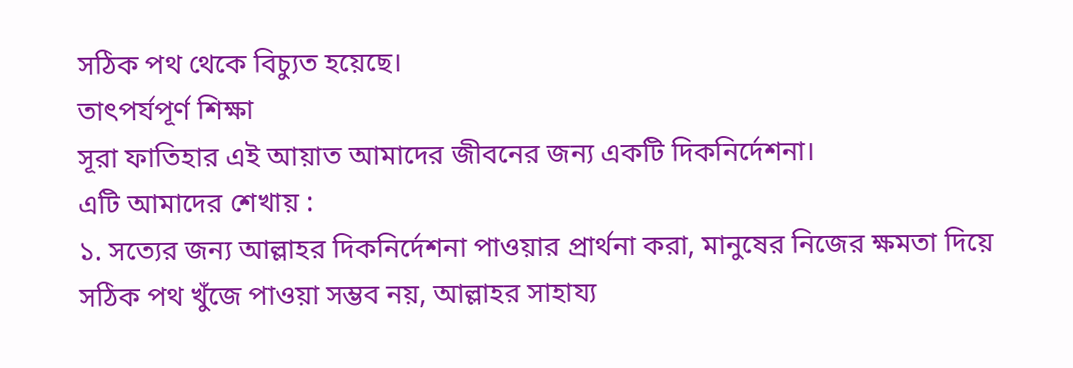সঠিক পথ থেকে বিচ্যুত হয়েছে।
তাৎপর্যপূর্ণ শিক্ষা
সূরা ফাতিহার এই আয়াত আমাদের জীবনের জন্য একটি দিকনির্দেশনা।
এটি আমাদের শেখায় :
১. সত্যের জন্য আল্লাহর দিকনির্দেশনা পাওয়ার প্রার্থনা করা, মানুষের নিজের ক্ষমতা দিয়ে সঠিক পথ খুঁজে পাওয়া সম্ভব নয়, আল্লাহর সাহায্য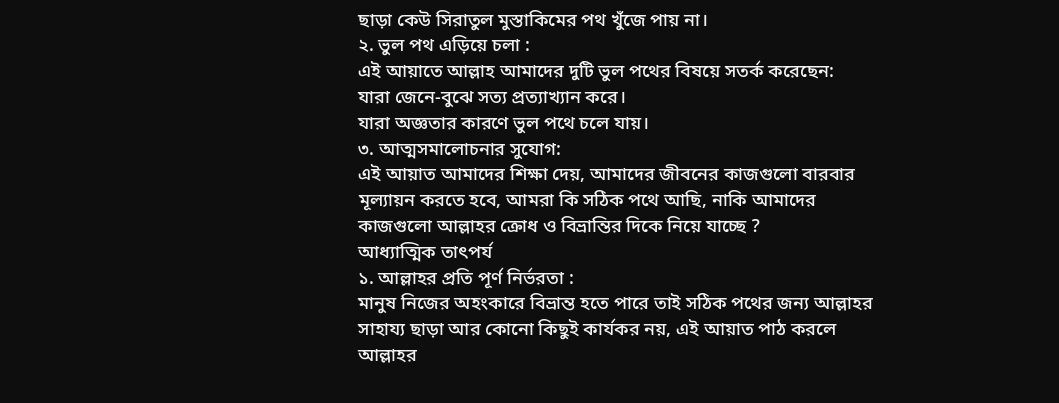ছাড়া কেউ সিরাতুল মুস্তাকিমের পথ খুঁজে পায় না।
২. ভুল পথ এড়িয়ে চলা :
এই আয়াতে আল্লাহ আমাদের দুটি ভুল পথের বিষয়ে সতর্ক করেছেন:
যারা জেনে-বুঝে সত্য প্রত্যাখ্যান করে।
যারা অজ্ঞতার কারণে ভুল পথে চলে যায়।
৩. আত্মসমালোচনার সুযোগ:
এই আয়াত আমাদের শিক্ষা দেয়, আমাদের জীবনের কাজগুলো বারবার মূল্যায়ন করতে হবে, আমরা কি সঠিক পথে আছি, নাকি আমাদের কাজগুলো আল্লাহর ক্রোধ ও বিভ্রান্তির দিকে নিয়ে যাচ্ছে ?
আধ্যাত্মিক তাৎপর্য
১. আল্লাহর প্রতি পূর্ণ নির্ভরতা :
মানুষ নিজের অহংকারে বিভ্রান্ত হতে পারে তাই সঠিক পথের জন্য আল্লাহর সাহায্য ছাড়া আর কোনো কিছুই কার্যকর নয়, এই আয়াত পাঠ করলে আল্লাহর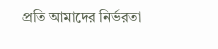প্রতি আমাদের নির্ভরতা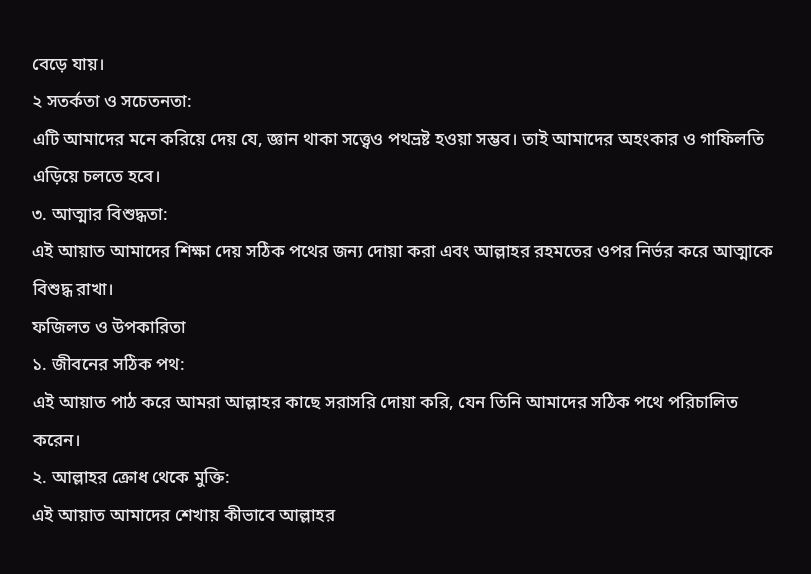বেড়ে যায়।
২ সতর্কতা ও সচেতনতা:
এটি আমাদের মনে করিয়ে দেয় যে, জ্ঞান থাকা সত্ত্বেও পথভ্রষ্ট হওয়া সম্ভব। তাই আমাদের অহংকার ও গাফিলতি এড়িয়ে চলতে হবে।
৩. আত্মার বিশুদ্ধতা:
এই আয়াত আমাদের শিক্ষা দেয় সঠিক পথের জন্য দোয়া করা এবং আল্লাহর রহমতের ওপর নির্ভর করে আত্মাকে বিশুদ্ধ রাখা।
ফজিলত ও উপকারিতা
১. জীবনের সঠিক পথ:
এই আয়াত পাঠ করে আমরা আল্লাহর কাছে সরাসরি দোয়া করি, যেন তিনি আমাদের সঠিক পথে পরিচালিত করেন।
২. আল্লাহর ক্রোধ থেকে মুক্তি:
এই আয়াত আমাদের শেখায় কীভাবে আল্লাহর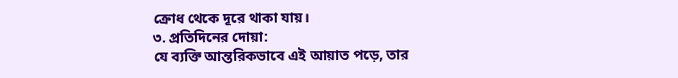ক্রোধ থেকে দূরে থাকা যায়।
৩. প্রতিদিনের দোয়া:
যে ব্যক্তি আন্তরিকভাবে এই আয়াত পড়ে, তার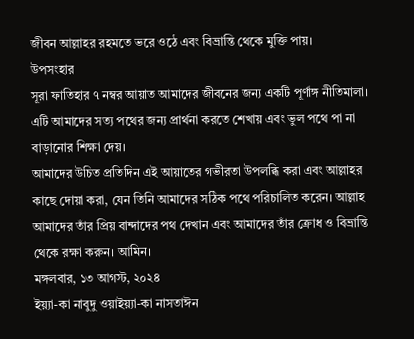জীবন আল্লাহর রহমতে ভরে ওঠে এবং বিভ্রান্তি থেকে মুক্তি পায়।
উপসংহার
সূরা ফাতিহার ৭ নম্বর আয়াত আমাদের জীবনের জন্য একটি পূর্ণাঙ্গ নীতিমালা। এটি আমাদের সত্য পথের জন্য প্রার্থনা করতে শেখায় এবং ভুল পথে পা না বাড়ানোর শিক্ষা দেয়।
আমাদের উচিত প্রতিদিন এই আয়াতের গভীরতা উপলব্ধি করা এবং আল্লাহর কাছে দোয়া করা, যেন তিনি আমাদের সঠিক পথে পরিচালিত করেন। আল্লাহ আমাদের তাঁর প্রিয় বান্দাদের পথ দেখান এবং আমাদের তাঁর ক্রোধ ও বিভ্রান্তি থেকে রক্ষা করুন। আমিন।
মঙ্গলবার, ১৩ আগস্ট, ২০২৪
ইয়্যা-কা নাবুদু ওয়াইয়্যা-কা নাসতাঈন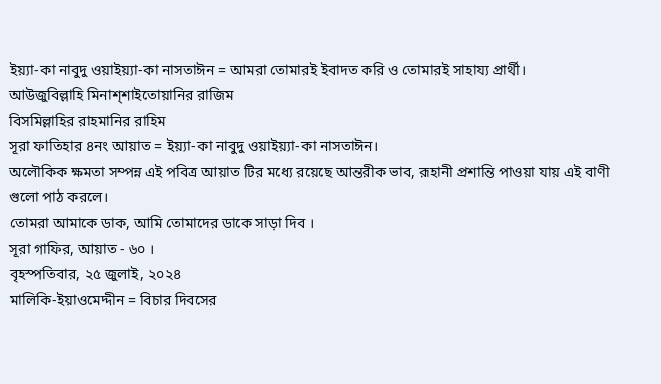ইয়্যা-কা নাবুদু ওয়াইয়্যা-কা নাসতাঈন = আমরা তোমারই ইবাদত করি ও তোমারই সাহায্য প্রার্থী।
আউজুবিল্লাহি মিনাশ্শাইতোয়ানির রাজিম
বিসমিল্লাহির রাহমানির রাহিম
সূরা ফাতিহার ৪নং আয়াত = ইয়্যা-কা নাবুদু ওয়াইয়্যা-কা নাসতাঈন।
অলৌকিক ক্ষমতা সম্পন্ন এই পবিত্র আয়াত টির মধ্যে রয়েছে আন্তরীক ভাব, রূহানী প্রশান্তি পাওয়া যায় এই বাণী গুলো পাঠ করলে।
তোমরা আমাকে ডাক, আমি তোমাদের ডাকে সাড়া দিব ।
সূরা গাফির, আয়াত - ৬০ ।
বৃহস্পতিবার, ২৫ জুলাই, ২০২৪
মালিকি-ইয়াওমেদ্দীন = বিচার দিবসের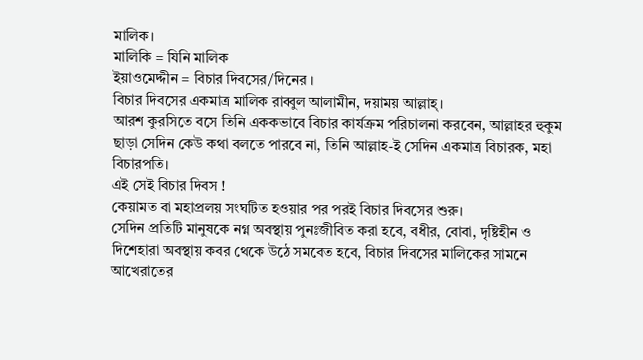মালিক।
মালিকি = যিনি মালিক
ইয়াওমেদ্দীন = বিচার দিবসের/দিনের ।
বিচার দিবসের একমাত্র মালিক রাব্বুল আলামীন, দয়াময় আল্লাহ্।
আরশ কুরসিতে বসে তিনি এককভাবে বিচার কার্যক্রম পরিচালনা করবেন, আল্লাহর হুকুম ছাড়া সেদিন কেউ কথা বলতে পারবে না, তিনি আল্লাহ-ই সেদিন একমাত্র বিচারক, মহা বিচারপতি।
এই সেই বিচার দিবস !
কেয়ামত বা মহাপ্রলয় সংঘটিত হওয়ার পর পরই বিচার দিবসের শুরু।
সেদিন প্রতিটি মানুষকে নগ্ন অবস্থায় পুনঃজীবিত করা হবে, বধীর, বোবা, দৃষ্টিহীন ও দিশেহারা অবস্থায় কবর থেকে উঠে সমবেত হবে, বিচার দিবসের মালিকের সামনে আখেরাতের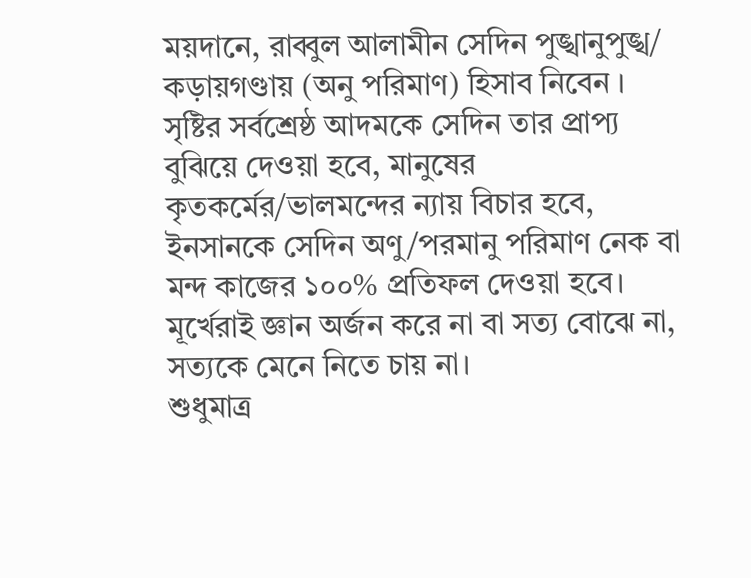ময়দানে, রাব্বুল আলামীন সেদিন পুঙ্খানুপুঙ্খ/ কড়ায়গণ্ডায় (অনু পরিমাণ) হিসাব নিবেন ।
সৃষ্টির সর্বশ্রেষ্ঠ আদমকে সেদিন তার প্রাপ্য বুঝিয়ে দেওয়া হবে, মানুষের কৃতকর্মের/ভালমন্দের ন্যায় বিচার হবে, ইনসানকে সেদিন অণু/পরমানু পরিমাণ নেক বা মন্দ কাজের ১০০% প্রতিফল দেওয়া হবে।
মূর্খেরাই জ্ঞান অর্জন করে না বা সত্য বোঝে না, সত্যকে মেনে নিতে চায় না।
শুধুমাত্র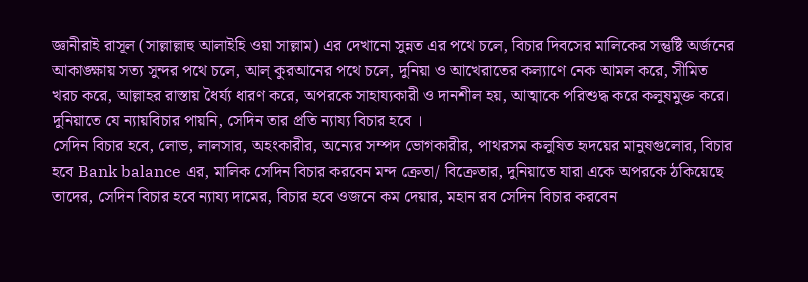জ্ঞানীরাই রাসূল (সাল্লাল্লাহু আলাইহি ওয়া সাল্লাম) এর দেখানো সুন্নত এর পথে চলে, বিচার দিবসের মালিকের সন্তুষ্টি অর্জনের আকাঙ্ক্ষায় সত্য সুন্দর পথে চলে, আল্ কুরআনের পথে চলে, দুনিয়া ও আখেরাতের কল্যাণে নেক আমল করে, সীমিত খরচ করে, আল্লাহর রাস্তায় ধৈর্য্য ধারণ করে, অপরকে সাহায্যকারী ও দানশীল হয়, আত্মাকে পরিশুদ্ধ করে কলুষমুক্ত করে।
দুনিয়াতে যে ন্যায়বিচার পায়নি, সেদিন তার প্রতি ন্যায্য বিচার হবে ।
সেদিন বিচার হবে, লোভ, লালসার, অহংকারীর, অন্যের সম্পদ ভোগকারীর, পাথরসম কলুষিত হৃদয়ের মানুষগুলোর, বিচার হবে Bank balance এর, মালিক সেদিন বিচার করবেন মন্দ ক্রেতা/ বিক্রেতার, দুনিয়াতে যারা একে অপরকে ঠকিয়েছে তাদের, সেদিন বিচার হবে ন্যায্য দামের, বিচার হবে ওজনে কম দেয়ার, মহান রব সেদিন বিচার করবেন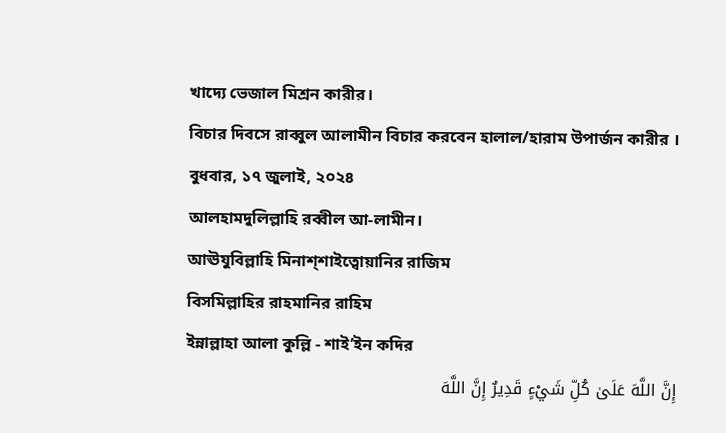খাদ্যে ভেজাল মিশ্রন কারীর।
বিচার দিবসে রাব্বুল আলামীন বিচার করবেন হালাল/হারাম উপার্জন কারীর ।
বুধবার, ১৭ জুলাই, ২০২৪
আলহামদুলিল্লাহি রব্বীল আ-লামীন।
আঊযুবিল্লাহি মিনাশ্শাইত্বোয়ানির রাজিম
বিসমিল্লাহির রাহমানির রাহিম
ইন্নাল্লাহা আলা কুল্লি - শাই’ইন কদির
إِنَّ اللَّهَ عَلَىٰ كُلِّ شَيْءٍ قَدِيرٌ إِنَّ اللَّهَ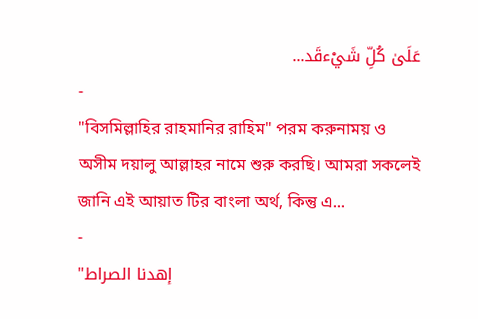عَلَىٰ كُلِّ شَيْءقَد...
-
"বিসমিল্লাহির রাহমানির রাহিম" পরম করুনাময় ও অসীম দয়ালু আল্লাহর নামে শুরু করছি। আমরা সকলেই জানি এই আয়াত টির বাংলা অর্থ, কিন্তু এ...
-
"إهدنا الصراط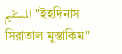المستقيم "ইহদিনাস সিরাতাল মুস্তাকিম"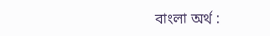বাংলা অর্থ :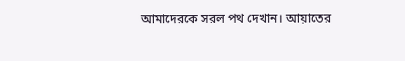আমাদেরকে সরল পথ দেখান। আয়াতের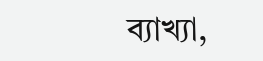ব্যাখ্যা,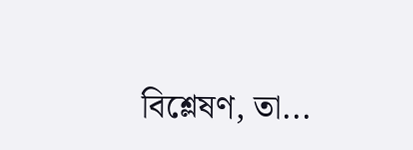বিশ্লেষণ, তা...